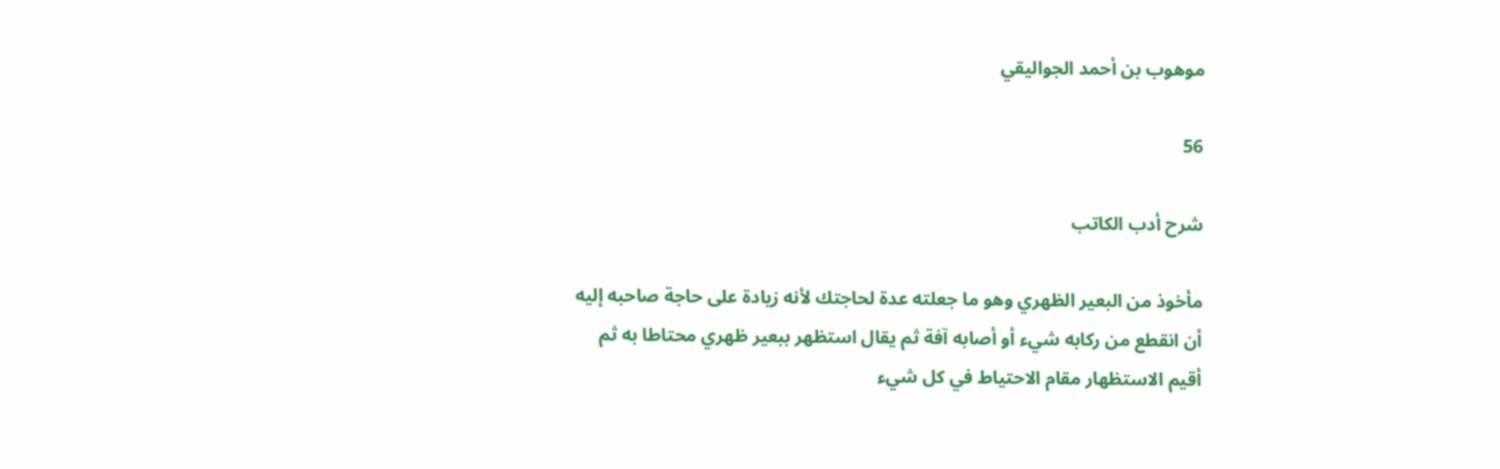موهوب بن أحمد الجواليقي

56

شرح أدب الكاتب

مأخوذ من البعير الظهري وهو ما جعلته عدة لحاجتك لأنه زيادة على حاجة صاحبه إليه أن انقطع من ركابه شيء أو أصابه آفة ثم يقال استظهر ببعير ظهري محتاطا به ثم أقيم الاستظهار مقام الاحتياط في كل شيء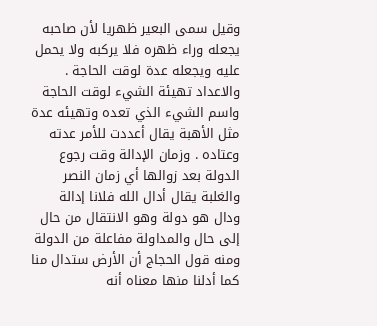وقيل سمى البعير ظهريا لأن صاحبه يجعله وراء ظهره فلا يركبه ولا يحمل عليه ويجعله عدة لوقت الحاجة . والاعداد تهيئة الشيء لوقت الحاجة واسم الشيء الذي تعده وتهيئه عدة مثل الأهبة يقال أعددت للأمر عدته وعتاده . وزمان الإدالة وقت رجوع الدولة بعد زوالها أي زمان النصر والغلبة يقال أدال الله فلانا إدالة ودال هو دولة وهو الانتقال من حال إلى حال والمداولة مفاعلة من الدولة ومنه قول الحجاج أن الأرض ستدال منا كما أدلنا منها معناه أنه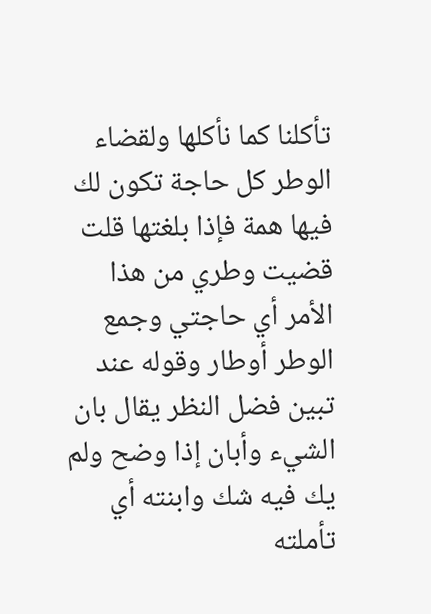تأكلنا كما نأكلها ولقضاء الوطر كل حاجة تكون لك فيها همة فإذا بلغتها قلت قضيت وطري من هذا الأمر أي حاجتي وجمع الوطر أوطار وقوله عند تبين فضل النظر يقال بان الشيء وأبان إذا وضح ولم يك فيه شك وابنته أي تأملته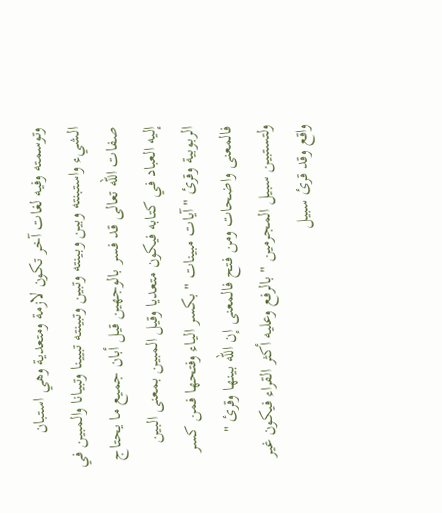وتوسمته وفيه لغات آخر تكون لازمة ومتعدية وهي استبان الشيء واستبنته وبين وبينته وتبين وتبينته تبيينا وتبيانا والمبين في صفات الله تعالى قد فسر بالوجهين قيل أبان جميع ما يحتاج إليه العباد في كتابه فيكون متعديا وقيل المبين بمعنى البين الربوبية وقرئ " آيات مبينات " بكسر الياء وفتحها فمن كسر فالمعنى واضحات ومن فتح فالمعنى إن الله بينها وقرئ " ولتستبين سبيل المجرمين " بالرفع وعليه أكثر القراء فيكون غير واقع وقد قرئ سبيل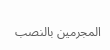المجرمين بالنصب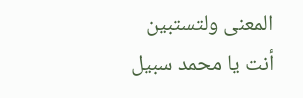المعنى ولتستبين أنت يا محمد سبيل